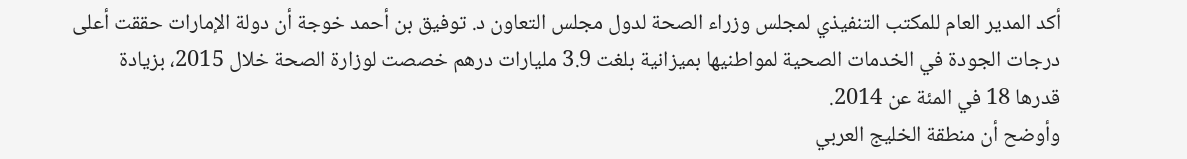أكد المدير العام للمكتب التنفيذي لمجلس وزراء الصحة لدول مجلس التعاون د. توفيق بن أحمد خوجة أن دولة الإمارات حققت أعلى درجات الجودة في الخدمات الصحية لمواطنيها بميزانية بلغت 3.9 مليارات درهم خصصت لوزارة الصحة خلال 2015، بزيادة قدرها 18 في المئة عن 2014.
وأوضح أن منطقة الخليج العربي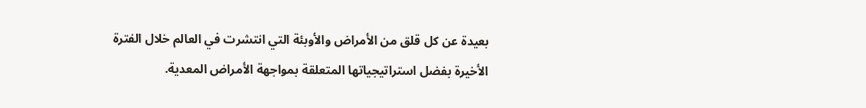بعيدة عن كل قلق من الأمراض والأوبئة التي انتشرت في العالم خلال الفترة الأخيرة بفضل استراتيجياتها المتعلقة بمواجهة الأمراض المعدية.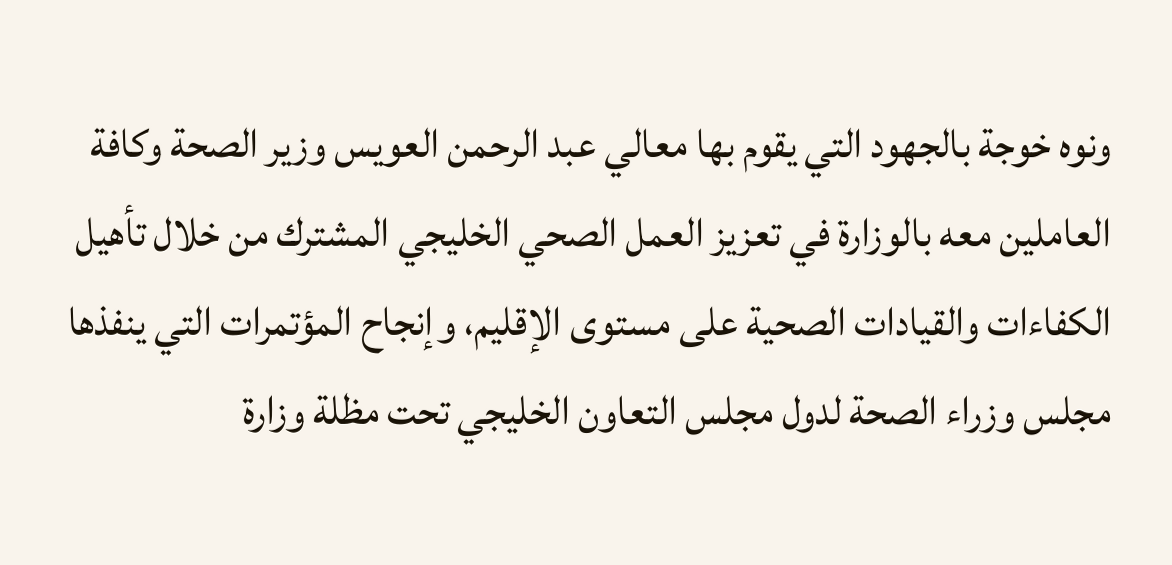ونوه خوجة بالجهود التي يقوم بها معالي عبد الرحمن العويس وزير الصحة وكافة العاملين معه بالوزارة في تعزيز العمل الصحي الخليجي المشترك من خلال تأهيل الكفاءات والقيادات الصحية على مستوى الإقليم، وإنجاح المؤتمرات التي ينفذها مجلس وزراء الصحة لدول مجلس التعاون الخليجي تحت مظلة وزارة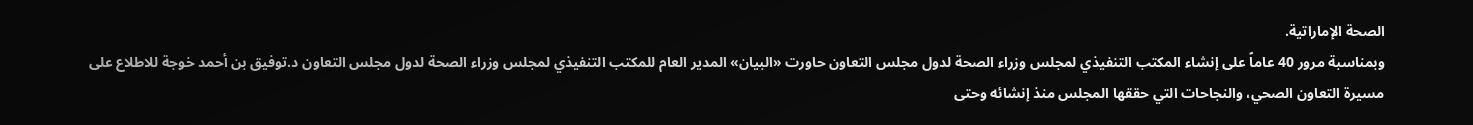الصحة الإماراتية.
وبمناسبة مرور 40 عاماً على إنشاء المكتب التنفيذي لمجلس وزراء الصحة لدول مجلس التعاون حاورت «البيان» المدير العام للمكتب التنفيذي لمجلس وزراء الصحة لدول مجلس التعاون د.توفيق بن أحمد خوجة للاطلاع على مسيرة التعاون الصحي، والنجاحات التي حققها المجلس منذ إنشائه وحتى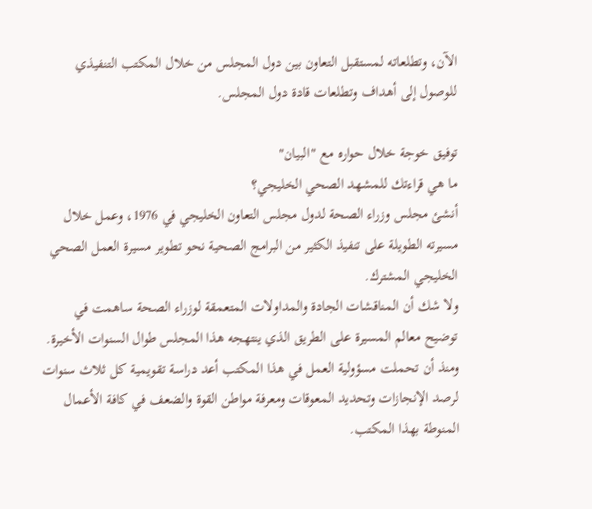الآن، وتطلعاته لمستقبل التعاون بين دول المجلس من خلال المكتب التنفيذي للوصول إلى أهداف وتطلعات قادة دول المجلس.

توفيق خوجة خلال حواره مع "البيان"
ما هي قراءتك للمشهد الصحي الخليجي؟
أنشئ مجلس وزراء الصحة لدول مجلس التعاون الخليجي في 1976، وعمل خلال مسيرته الطويلة على تنفيذ الكثير من البرامج الصحية نحو تطوير مسيرة العمل الصحي الخليجي المشترك.
ولا شك أن المناقشات الجادة والمداولات المتعمقة لوزراء الصحة ساهمت في توضيح معالم المسيرة على الطريق الذي ينتهجه هذا المجلس طوال السنوات الأخيرة.
ومنذ أن تحملت مسؤولية العمل في هذا المكتب أعد دراسة تقويمية كل ثلاث سنوات لرصد الإنجازات وتحديد المعوقات ومعرفة مواطن القوة والضعف في كافة الأعمال المنوطة بهذا المكتب.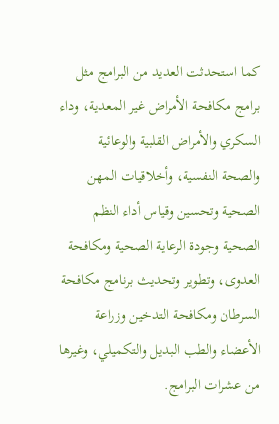كما استحدثت العديد من البرامج مثل برامج مكافحة الأمراض غير المعدية، وداء السكري والأمراض القلبية والوعائية والصحة النفسية، وأخلاقيات المهن الصحية وتحسين وقياس أداء النظم الصحية وجودة الرعاية الصحية ومكافحة العدوى، وتطوير وتحديث برنامج مكافحة السرطان ومكافحة التدخين وزراعة الأعضاء والطب البديل والتكميلي، وغيرها من عشرات البرامج.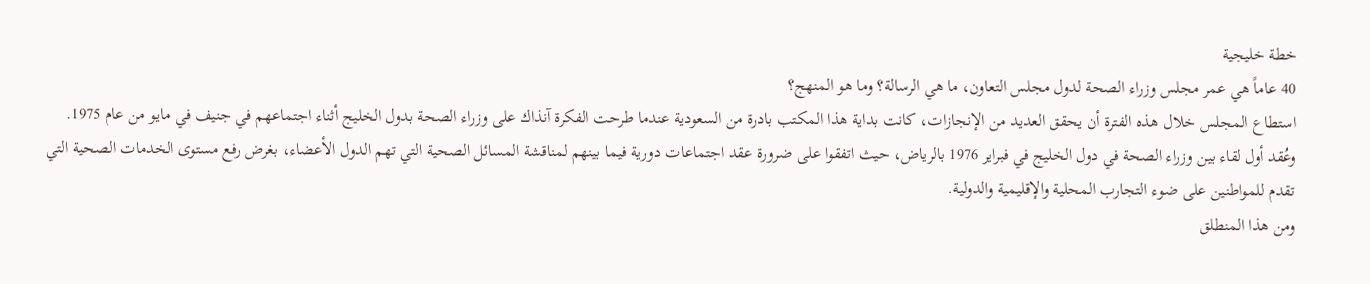خطة خليجية
40 عاماً هي عمر مجلس وزراء الصحة لدول مجلس التعاون، ما هي الرسالة؟ وما هو المنهج؟
استطاع المجلس خلال هذه الفترة أن يحقق العديد من الإنجازات، كانت بداية هذا المكتب بادرة من السعودية عندما طرحت الفكرة آنذاك على وزراء الصحة بدول الخليج أثناء اجتماعهم في جنيف في مايو من عام 1975.
وعُقد أول لقاء بين وزراء الصحة في دول الخليج في فبراير 1976 بالرياض، حيث اتفقوا على ضرورة عقد اجتماعات دورية فيما بينهم لمناقشة المسائل الصحية التي تهم الدول الأعضاء، بغرض رفع مستوى الخدمات الصحية التي تقدم للمواطنين على ضوء التجارب المحلية والإقليمية والدولية.
ومن هذا المنطلق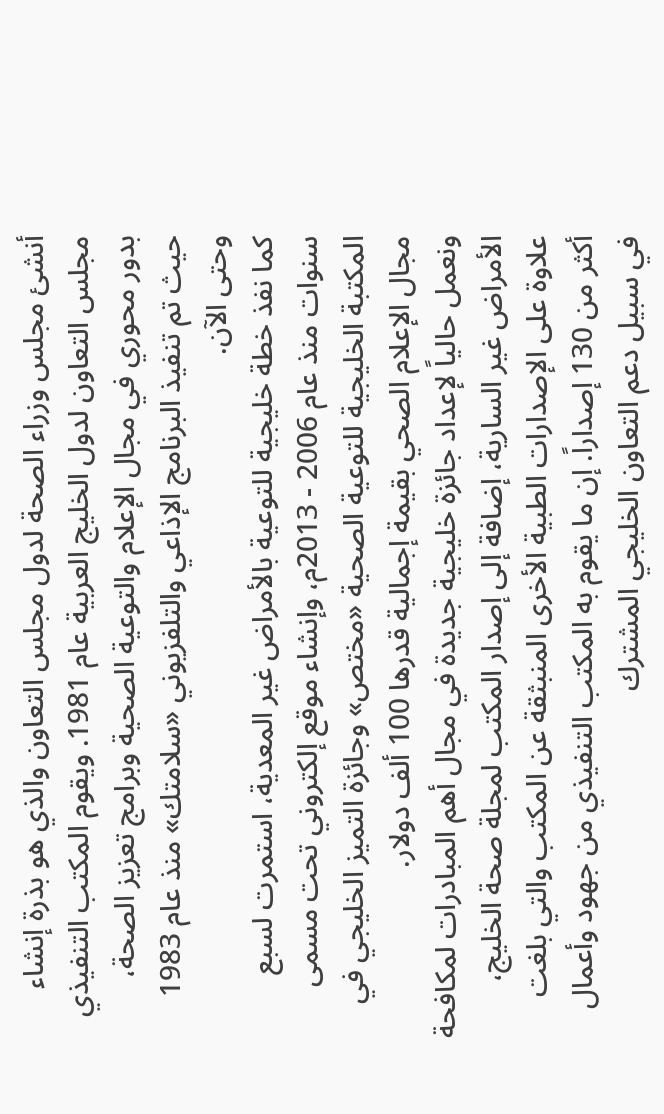أنشئ مجلس وزراء الصحة لدول مجلس التعاون والذي هو بذرة إنشاء مجلس التعاون لدول الخليج العربية عام 1981. ويقوم المكتب التنفيذي بدور محوري في مجال الإعلام والتوعية الصحية وبرامج تعزيز الصحة، حيث تم تنفيذ البرنامج الإذاعي والتلفزيوني «سلامتك» منذ عام 1983 وحتى الآن.
كما نفذ خطة خليجية للتوعية بالأمراض غير المعدية، استمرت لسبع سنوات منذ عام 2006 - 2013م، وإنشاء موقع إلكتروني تحت مسمى المكتبة الخليجية للتوعية الصحية «مختص» وجائزة التميز الخليجي في مجال الإعلام الصحي بقيمة إجمالية قدرها 100 ألف دولار.
ونعمل حالياً لإعداد جائزة خليجية جديدة في مجال أهم المبادرات لمكافحة الأمراض غير السارية، إضافة إلى إصدار المكتب لمجلة صحة الخليج، علاوة على الإصدارات الطبية الأخرى المنبثقة عن المكتب والتي بلغت أكثر من 130 إصداراً. إن ما يقوم به المكتب التنفيذي من جهود وأعمال في سبيل دعم التعاون الخليجي المشترك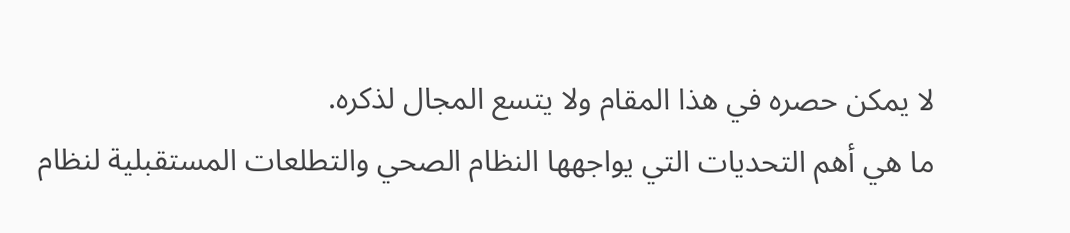لا يمكن حصره في هذا المقام ولا يتسع المجال لذكره.
ما هي أهم التحديات التي يواجهها النظام الصحي والتطلعات المستقبلية لنظام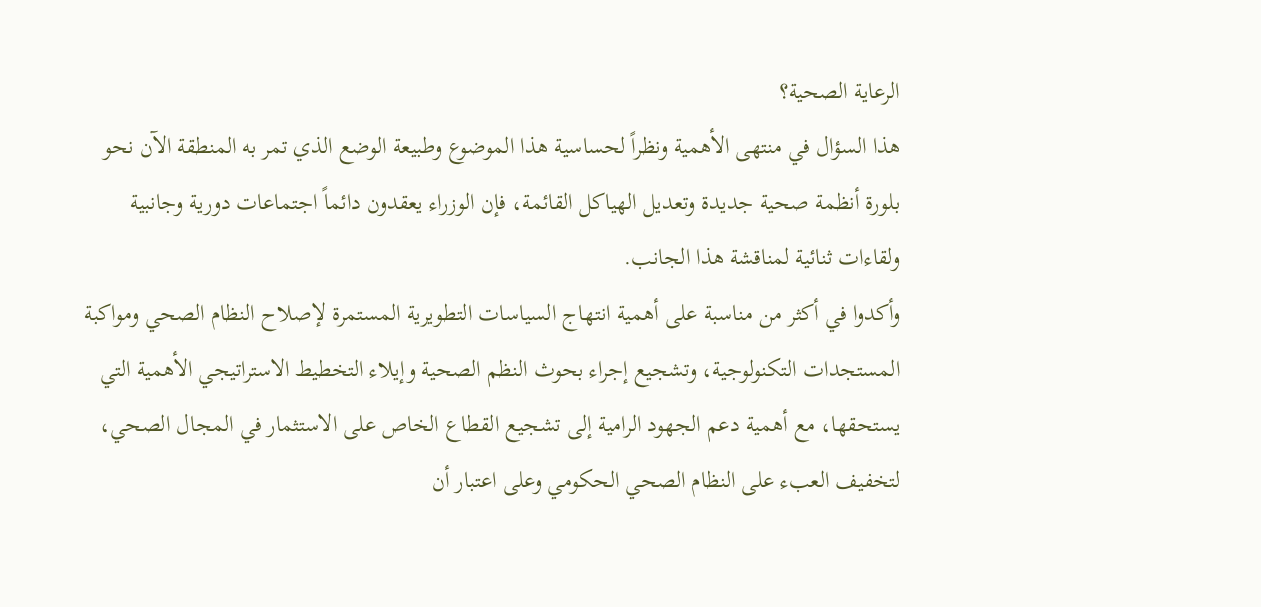الرعاية الصحية؟
هذا السؤال في منتهى الأهمية ونظراً لحساسية هذا الموضوع وطبيعة الوضع الذي تمر به المنطقة الآن نحو بلورة أنظمة صحية جديدة وتعديل الهياكل القائمة، فإن الوزراء يعقدون دائماً اجتماعات دورية وجانبية ولقاءات ثنائية لمناقشة هذا الجانب.
وأكدوا في أكثر من مناسبة على أهمية انتهاج السياسات التطويرية المستمرة لإصلاح النظام الصحي ومواكبة المستجدات التكنولوجية، وتشجيع إجراء بحوث النظم الصحية وإيلاء التخطيط الاستراتيجي الأهمية التي يستحقها، مع أهمية دعم الجهود الرامية إلى تشجيع القطاع الخاص على الاستثمار في المجال الصحي، لتخفيف العبء على النظام الصحي الحكومي وعلى اعتبار أن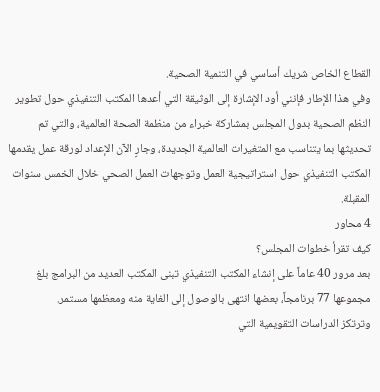القطاع الخاص شريك أساسي في التنمية الصحية.
وفي هذا الإطار فإنني أود الإشارة إلى الوثيقة التي أعدها المكتب التنفيذي حول تطوير النظم الصحية بدول المجلس بمشاركة خبراء من منظمة الصحة العالمية، والتي تم تحديثها بما يتناسب مع المتغيرات العالمية الجديدة، وجارٍ الآن الإعداد لورقة عمل يقدمها المكتب التنفيذي حول استراتيجية العمل وتوجهات العمل الصحي خلال الخمس سنوات المقبلة.
4 محاور
كيف تقرأ خطوات المجلس؟
بعد مرور 40 عاماً على إنشاء المكتب التنفيذي تبنى المكتب العديد من البرامج بلغ مجموعها 77 برنامجاً، بعضها انتهى بالوصول إلى الغاية منه ومعظمها مستمر.
وترتكز الدراسات التقويمية التي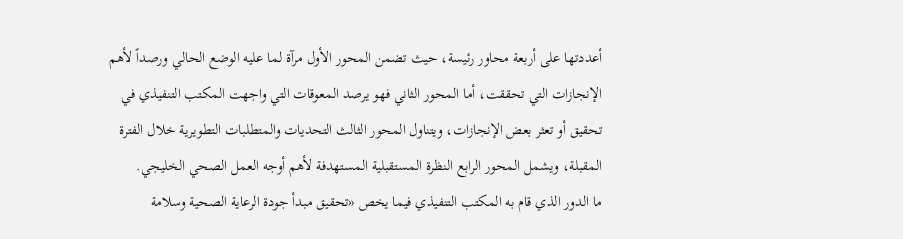أعددتها على أربعة محاور رئيسة، حيث تضمن المحور الأول مرآة لما عليه الوضع الحالي ورصداً لأهم الإنجازات التي تحققت، أما المحور الثاني فهو يرصد المعوقات التي واجهت المكتب التنفيذي في تحقيق أو تعثر بعض الإنجازات، ويتناول المحور الثالث التحديات والمتطلبات التطويرية خلال الفترة المقبلة، ويشمل المحور الرابع النظرة المستقبلية المستهدفة لأهم أوجه العمل الصحي الخليجي.
ما الدور الذي قام به المكتب التنفيذي فيما يخص «تحقيق مبدأ جودة الرعاية الصحية وسلامة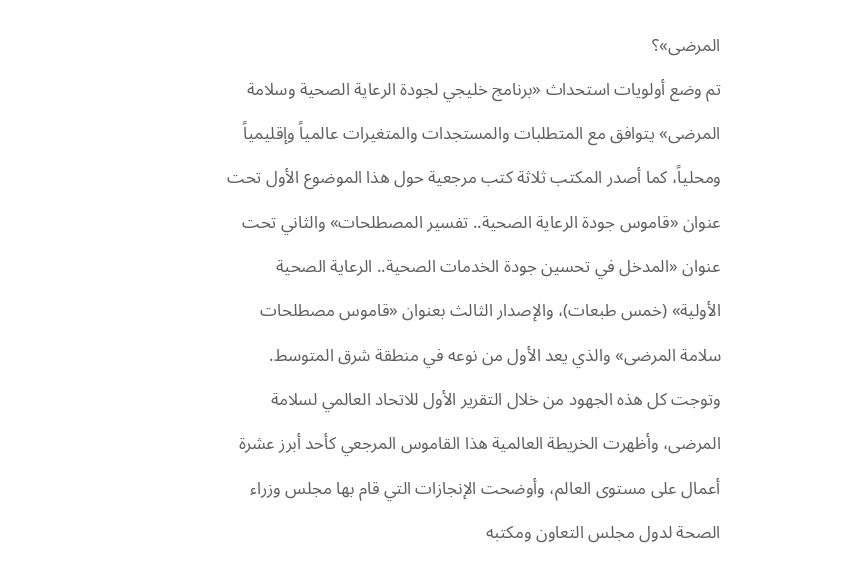المرضى»؟
تم وضع أولويات استحداث «برنامج خليجي لجودة الرعاية الصحية وسلامة المرضى» يتوافق مع المتطلبات والمستجدات والمتغيرات عالمياً وإقليمياً ومحلياً، كما أصدر المكتب ثلاثة كتب مرجعية حول هذا الموضوع الأول تحت عنوان «قاموس جودة الرعاية الصحية.. تفسير المصطلحات» والثاني تحت عنوان «المدخل في تحسين جودة الخدمات الصحية.. الرعاية الصحية الأولية» (خمس طبعات)، والإصدار الثالث بعنوان «قاموس مصطلحات سلامة المرضى» والذي يعد الأول من نوعه في منطقة شرق المتوسط.
وتوجت كل هذه الجهود من خلال التقرير الأول للاتحاد العالمي لسلامة المرضى، وأظهرت الخريطة العالمية هذا القاموس المرجعي كأحد أبرز عشرة أعمال على مستوى العالم، وأوضحت الإنجازات التي قام بها مجلس وزراء الصحة لدول مجلس التعاون ومكتبه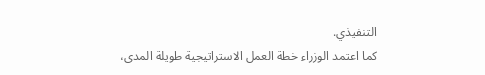التنفيذي.
كما اعتمد الوزراء خطة العمل الاستراتيجية طويلة المدى،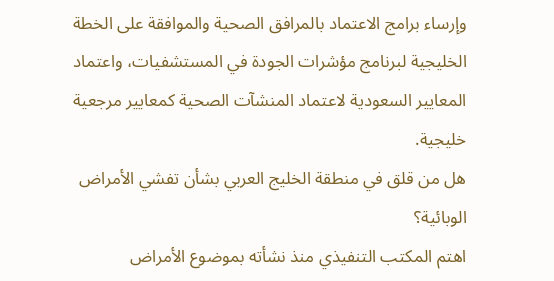وإرساء برامج الاعتماد بالمرافق الصحية والموافقة على الخطة الخليجية لبرنامج مؤشرات الجودة في المستشفيات، واعتماد المعايير السعودية لاعتماد المنشآت الصحية كمعايير مرجعية خليجية.
هل من قلق في منطقة الخليج العربي بشأن تفشي الأمراض الوبائية؟
اهتم المكتب التنفيذي منذ نشأته بموضوع الأمراض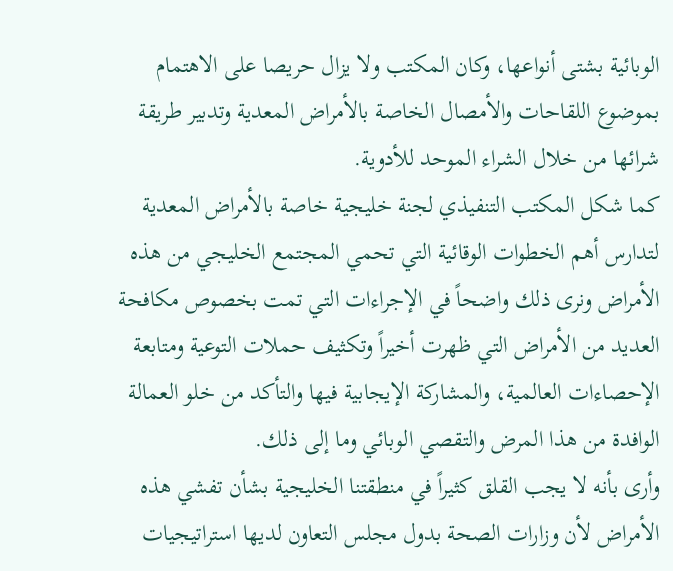الوبائية بشتى أنواعها، وكان المكتب ولا يزال حريصا على الاهتمام بموضوع اللقاحات والأمصال الخاصة بالأمراض المعدية وتدبير طريقة شرائها من خلال الشراء الموحد للأدوية.
كما شكل المكتب التنفيذي لجنة خليجية خاصة بالأمراض المعدية لتدارس أهم الخطوات الوقائية التي تحمي المجتمع الخليجي من هذه الأمراض ونرى ذلك واضحاً في الإجراءات التي تمت بخصوص مكافحة العديد من الأمراض التي ظهرت أخيراً وتكثيف حملات التوعية ومتابعة الإحصاءات العالمية، والمشاركة الإيجابية فيها والتأكد من خلو العمالة الوافدة من هذا المرض والتقصي الوبائي وما إلى ذلك.
وأرى بأنه لا يجب القلق كثيراً في منطقتنا الخليجية بشأن تفشي هذه الأمراض لأن وزارات الصحة بدول مجلس التعاون لديها استراتيجيات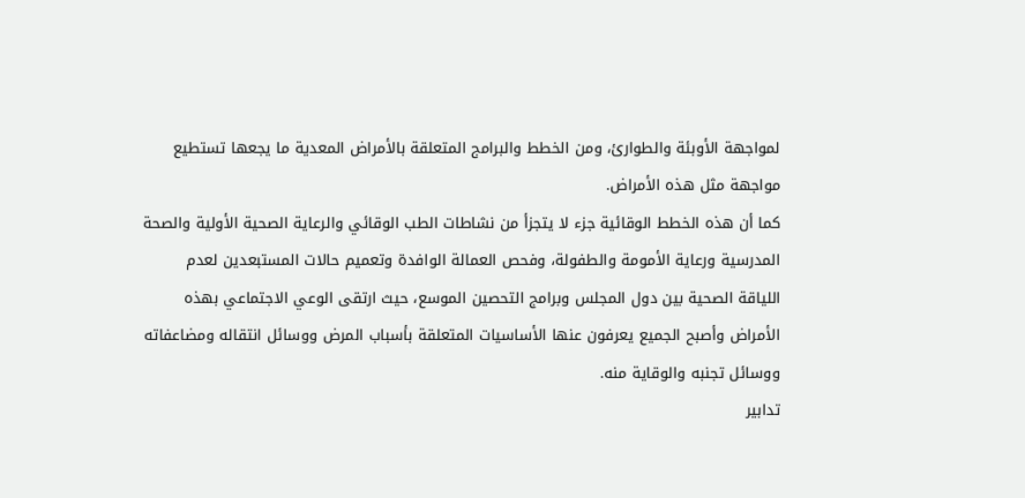لمواجهة الأوبئة والطوارئ، ومن الخطط والبرامج المتعلقة بالأمراض المعدية ما يجعها تستطيع مواجهة مثل هذه الأمراض.
كما أن هذه الخطط الوقائية جزء لا يتجزأ من نشاطات الطب الوقائي والرعاية الصحية الأولية والصحة المدرسية ورعاية الأمومة والطفولة، وفحص العمالة الوافدة وتعميم حالات المستبعدين لعدم اللياقة الصحية بين دول المجلس وبرامج التحصين الموسع، حيث ارتقى الوعي الاجتماعي بهذه الأمراض وأصبح الجميع يعرفون عنها الأساسيات المتعلقة بأسباب المرض ووسائل انتقاله ومضاعفاته ووسائل تجنبه والوقاية منه.
تدابير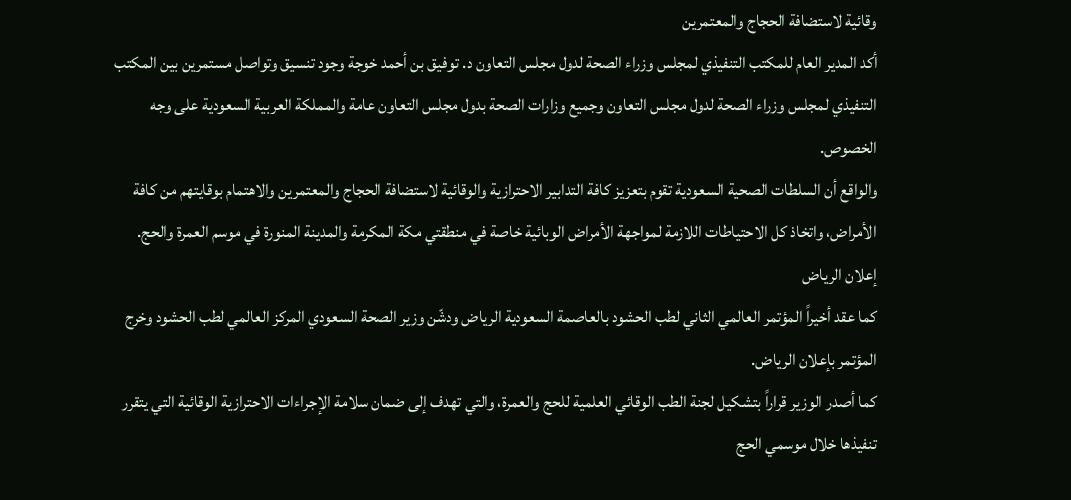وقائية لاستضافة الحجاج والمعتمرين
أكد المدير العام للمكتب التنفيذي لمجلس وزراء الصحة لدول مجلس التعاون د. توفيق بن أحمد خوجة وجود تنسيق وتواصل مستمرين بين المكتب التنفيذي لمجلس وزراء الصحة لدول مجلس التعاون وجميع وزارات الصحة بدول مجلس التعاون عامة والمملكة العربية السعودية على وجه الخصوص.
والواقع أن السلطات الصحية السعودية تقوم بتعزيز كافة التدابير الاحترازية والوقائية لاستضافة الحجاج والمعتمرين والاهتمام بوقايتهم من كافة الأمراض، واتخاذ كل الاحتياطات اللازمة لمواجهة الأمراض الوبائية خاصة في منطقتي مكة المكرمة والمدينة المنورة في موسم العمرة والحج.
إعلان الرياض
كما عقد أخيراً المؤتمر العالمي الثاني لطب الحشود بالعاصمة السعودية الرياض ودشّن وزير الصحة السعودي المركز العالمي لطب الحشود وخرج المؤتمر بإعلان الرياض.
كما أصدر الوزير قراراً بتشكيل لجنة الطب الوقائي العلمية للحج والعمرة، والتي تهدف إلى ضمان سلامة الإجراءات الاحترازية الوقائية التي يتقرر تنفيذها خلال موسمي الحج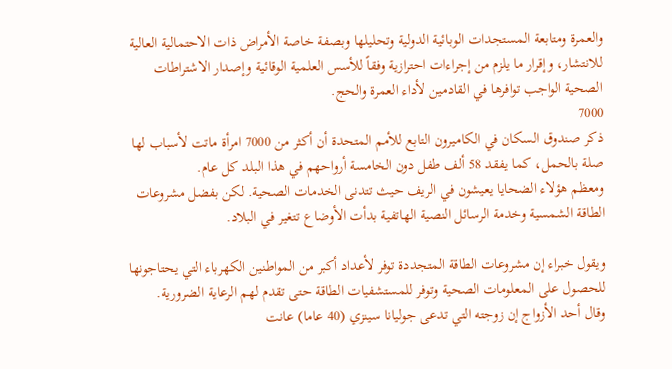والعمرة ومتابعة المستجدات الوبائية الدولية وتحليلها وبصفة خاصة الأمراض ذات الاحتمالية العالية للانتشار، وإقرار ما يلزم من إجراءات احترازية وفقاً للأسس العلمية الوقائية وإصدار الاشتراطات الصحية الواجب توافرها في القادمين لأداء العمرة والحج.
7000
ذكر صندوق السكان في الكاميرون التابع للأمم المتحدة أن أكثر من 7000 امرأة ماتت لأسباب لها صلة بالحمل، كما يفقد 58 ألف طفل دون الخامسة أرواحهم في هذا البلد كل عام.
ومعظم هؤلاء الضحايا يعيشون في الريف حيث تتدنى الخدمات الصحية. لكن بفضل مشروعات الطاقة الشمسية وخدمة الرسائل النصية الهاتفية بدأت الأوضاع تتغير في البلاد.

ويقول خبراء إن مشروعات الطاقة المتجددة توفر لأعداد أكبر من المواطنين الكهرباء التي يحتاجونها للحصول على المعلومات الصحية وتوفر للمستشفيات الطاقة حتى تقدم لهم الرعاية الضرورية.
وقال أحد الأزواج إن زوجته التي تدعى جوليانا سينزي (40 عاما) عانت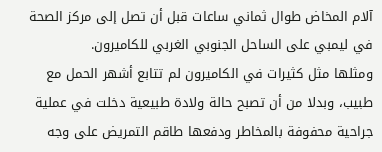آلام المخاض طوال ثماني ساعات قبل أن تصل إلى مركز الصحة في ليمبي على الساحل الجنوبي الغربي للكاميرون.
ومثلها مثل كثيرات في الكاميرون لم تتابع أشهر الحمل مع طبيب، وبدلا من أن تصبح حالة ولادة طبيعية دخلت في عملية جراحية محفوفة بالمخاطر ودفعها طاقم التمريض على وجه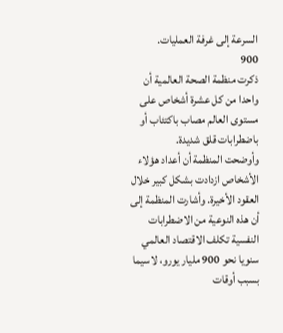السرعة إلى غرفة العمليات.
900
ذكرت منظمة الصحة العالمية أن واحدا من كل عشرة أشخاص على مستوى العالم مصاب باكتئاب أو باضطرابات قلق شديدة.
وأوضحت المنظمة أن أعداد هؤلاء الأشخاص ازدادت بشكل كبير خلال العقود الأخيرة. وأشارت المنظمة إلى أن هذه النوعية من الاضطرابات النفسية تكلف الاقتصاد العالمي سنويا نحو 900 مليار يورو، لاسيما بسبب أوقات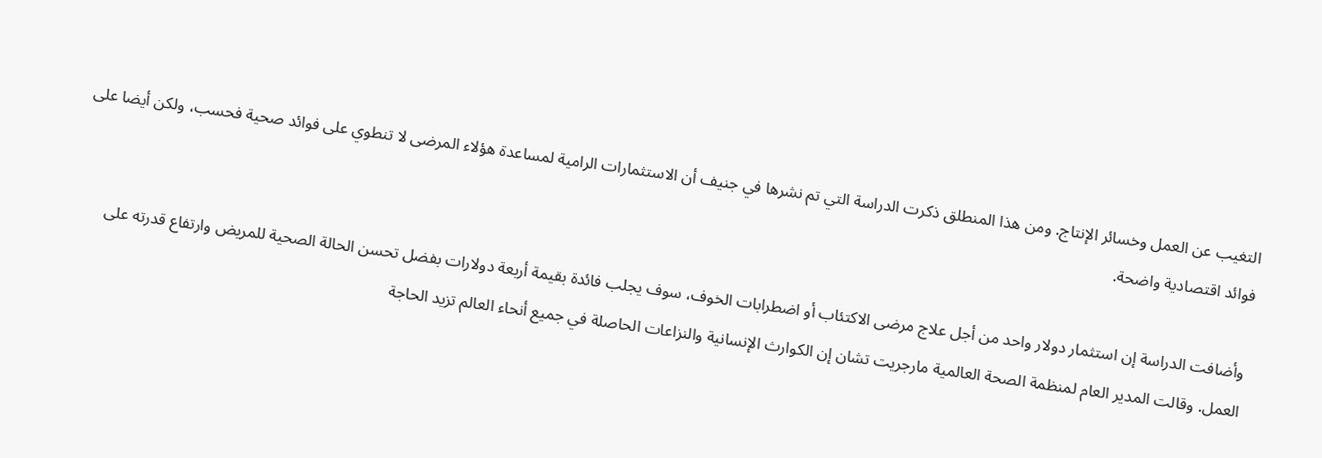التغيب عن العمل وخسائر الإنتاج. ومن هذا المنطلق ذكرت الدراسة التي تم نشرها في جنيف أن الاستثمارات الرامية لمساعدة هؤلاء المرضى لا تنطوي على فوائد صحية فحسب، ولكن أيضا على فوائد اقتصادية واضحة.

وأضافت الدراسة إن استثمار دولار واحد من أجل علاج مرضى الاكتئاب أو اضطرابات الخوف، سوف يجلب فائدة بقيمة أربعة دولارات بفضل تحسن الحالة الصحية للمريض وارتفاع قدرته على العمل. وقالت المدير العام لمنظمة الصحة العالمية مارجريت تشان إن الكوارث الإنسانية والنزاعات الحاصلة في جميع أنحاء العالم تزيد الحاجة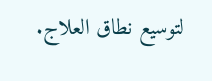لتوسيع نطاق العلاج.